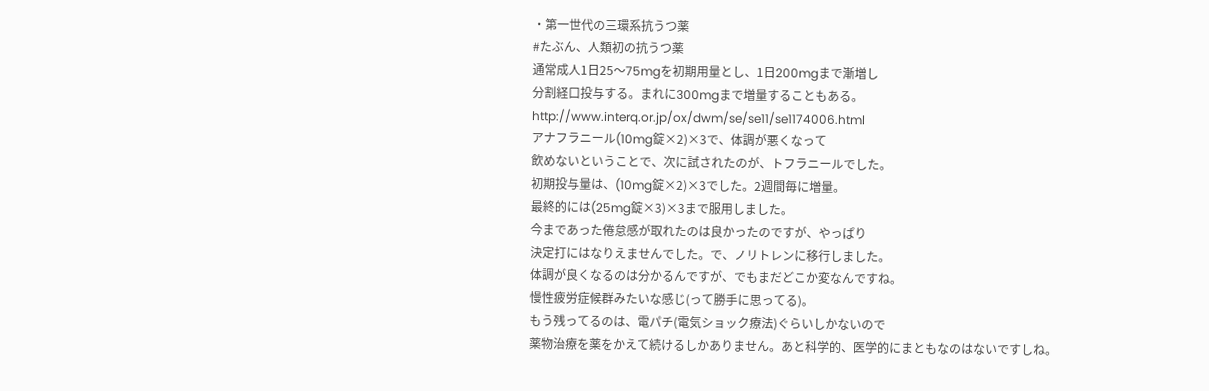・第一世代の三環系抗うつ薬
#たぶん、人類初の抗うつ薬
通常成人1日25〜75mgを初期用量とし、1日200mgまで漸増し
分割経口投与する。まれに300mgまで増量することもある。
http://www.interq.or.jp/ox/dwm/se/se11/se1174006.html
アナフラニール(10mg錠×2)×3で、体調が悪くなって
飲めないということで、次に試されたのが、トフラニールでした。
初期投与量は、(10mg錠×2)×3でした。2週間毎に増量。
最終的には(25mg錠×3)×3まで服用しました。
今まであった倦怠感が取れたのは良かったのですが、やっぱり
決定打にはなりえませんでした。で、ノリトレンに移行しました。
体調が良くなるのは分かるんですが、でもまだどこか変なんですね。
慢性疲労症候群みたいな感じ(って勝手に思ってる)。
もう残ってるのは、電パチ(電気ショック療法)ぐらいしかないので
薬物治療を薬をかえて続けるしかありません。あと科学的、医学的にまともなのはないですしね。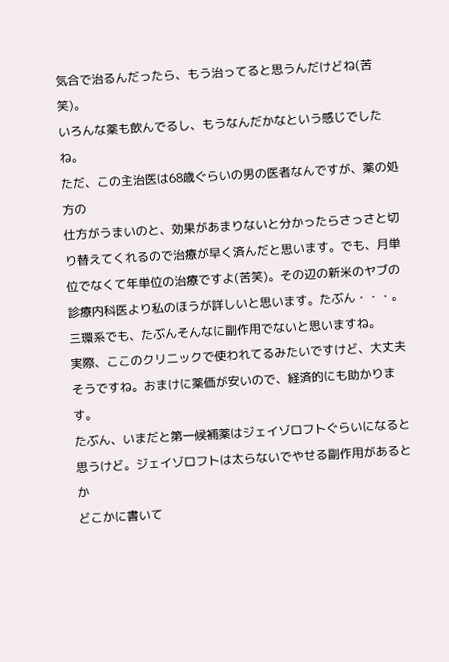気合で治るんだったら、もう治ってると思うんだけどね(苦笑)。
いろんな薬も飲んでるし、もうなんだかなという感じでしたね。
ただ、この主治医は68歳ぐらいの男の医者なんですが、薬の処方の
仕方がうまいのと、効果があまりないと分かったらさっさと切り替えてくれるので治療が早く済んだと思います。でも、月単位でなくて年単位の治療ですよ(苦笑)。その辺の新米のヤブの診療内科医より私のほうが詳しいと思います。たぶん・・・。
三環系でも、たぶんそんなに副作用でないと思いますね。
実際、ここのクリニックで使われてるみたいですけど、大丈夫そうですね。おまけに薬価が安いので、経済的にも助かります。
たぶん、いまだと第一候補薬はジェイゾロフトぐらいになると
思うけど。ジェイゾロフトは太らないでやせる副作用があるとか
どこかに書いて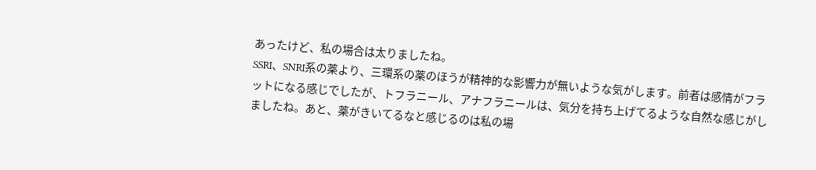あったけど、私の場合は太りましたね。
SSRI、SNRI系の薬より、三環系の薬のほうが精神的な影響力が無いような気がします。前者は感情がフラットになる感じでしたが、トフラニール、アナフラニールは、気分を持ち上げてるような自然な感じがしましたね。あと、薬がきいてるなと感じるのは私の場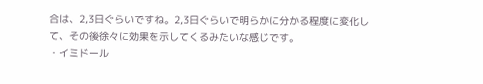合は、2,3日ぐらいですね。2,3日ぐらいで明らかに分かる程度に変化して、その後徐々に効果を示してくるみたいな感じです。
・イミドール